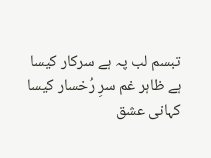تبسم لب پہ ہے سرکار کیسا
ہے ظاہر غم سرِ رُخسار کیسا
کہانی عشق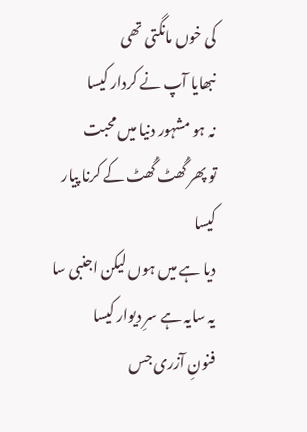کی خوں مانگتی تھی
نبھایا آپ نے کردار کیسا
نہ ہو مشہور دنیا میں محبت
تو پھر گُھٹ گُھٹ کے کرنا پیار کیسا
دیا ہے میں ہوں لیکن اجنبی سا
یہ سایہ ہے سرِ دیوار کیسا
فنونِ آزری جس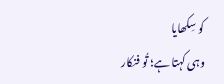کو سِکھایا
وہی کہتا ہے؛ تُو فنکار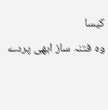کیسا
وہ فتنہ ساز ابھی پردے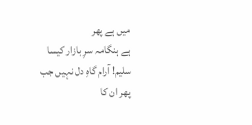میں ہے پھر
ہے ہنگامہ سرِ بازار کیسا
سلیم! آرام گاہِ دل نہیں جب
پھر ان کا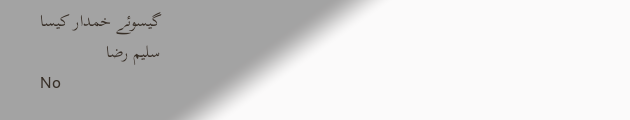گیسوئے خمدار کیسا
سلیم رضا
No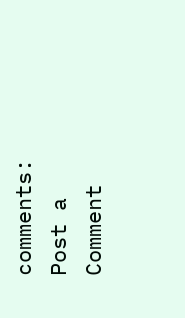comments:
Post a Comment